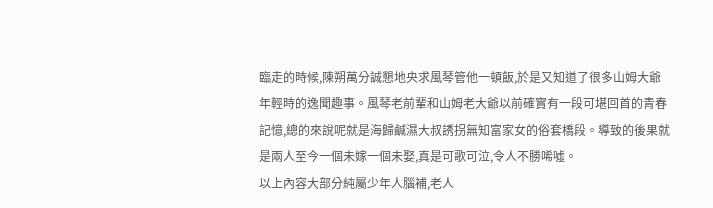臨走的時候,陳朔萬分誠懇地央求風琴管他一頓飯,於是又知道了很多山姆大爺年輕時的逸聞趣事。風琴老前輩和山姆老大爺以前確實有一段可堪回首的青春記憶,總的來說呢就是海歸鹹濕大叔誘拐無知富家女的俗套橋段。導致的後果就是兩人至今一個未嫁一個未娶,真是可歌可泣,令人不勝唏噓。
以上內容大部分純屬少年人腦補,老人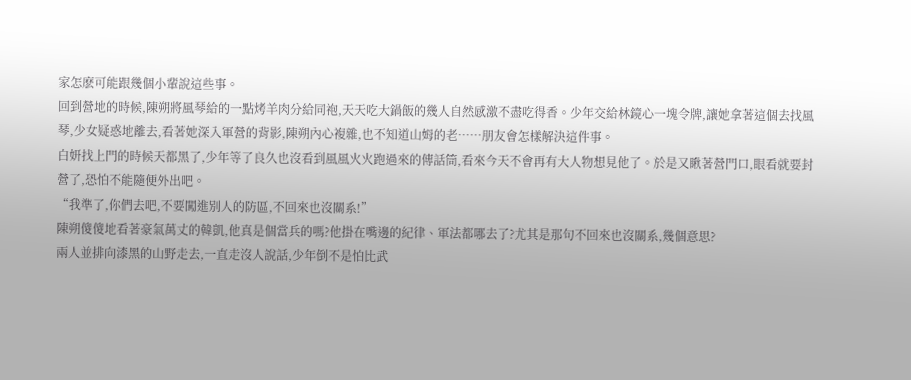家怎麽可能跟幾個小輩說這些事。
回到營地的時候,陳朔將風琴給的一點烤羊肉分給同袍,天天吃大鍋飯的幾人自然感激不盡吃得香。少年交給林鏡心一塊令牌,讓她拿著這個去找風琴,少女疑惑地離去,看著她深入軍營的背影,陳朔內心複雜,也不知道山姆的老……朋友會怎樣解決這件事。
白妍找上門的時候天都黑了,少年等了良久也沒看到風風火火跑過來的傳話筒,看來今天不會再有大人物想見他了。於是又瞅著營門口,眼看就要封營了,恐怕不能隨便外出吧。
“我準了,你們去吧,不要闖進別人的防區,不回來也沒關系!”
陳朔傻傻地看著豪氣萬丈的韓凱,他真是個當兵的嗎?他掛在嘴邊的紀律、軍法都哪去了?尤其是那句不回來也沒關系,幾個意思?
兩人並排向漆黑的山野走去,一直走沒人說話,少年倒不是怕比武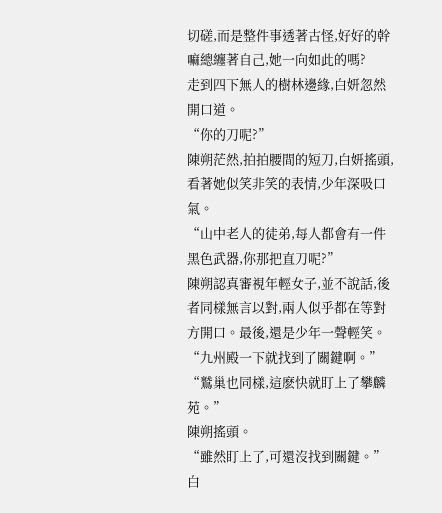切磋,而是整件事透著古怪,好好的幹嘛總纏著自己,她一向如此的嗎?
走到四下無人的樹林邊緣,白妍忽然開口道。
“你的刀呢?”
陳朔茫然,拍拍腰間的短刀,白妍搖頭,看著她似笑非笑的表情,少年深吸口氣。
“山中老人的徒弟,每人都會有一件黑色武器,你那把直刀呢?”
陳朔認真審視年輕女子,並不說話,後者同樣無言以對,兩人似乎都在等對方開口。最後,還是少年一聲輕笑。
“九州殿一下就找到了關鍵啊。”
“鷲巢也同樣,這麽快就盯上了攀麟苑。”
陳朔搖頭。
“雖然盯上了,可還沒找到關鍵。”
白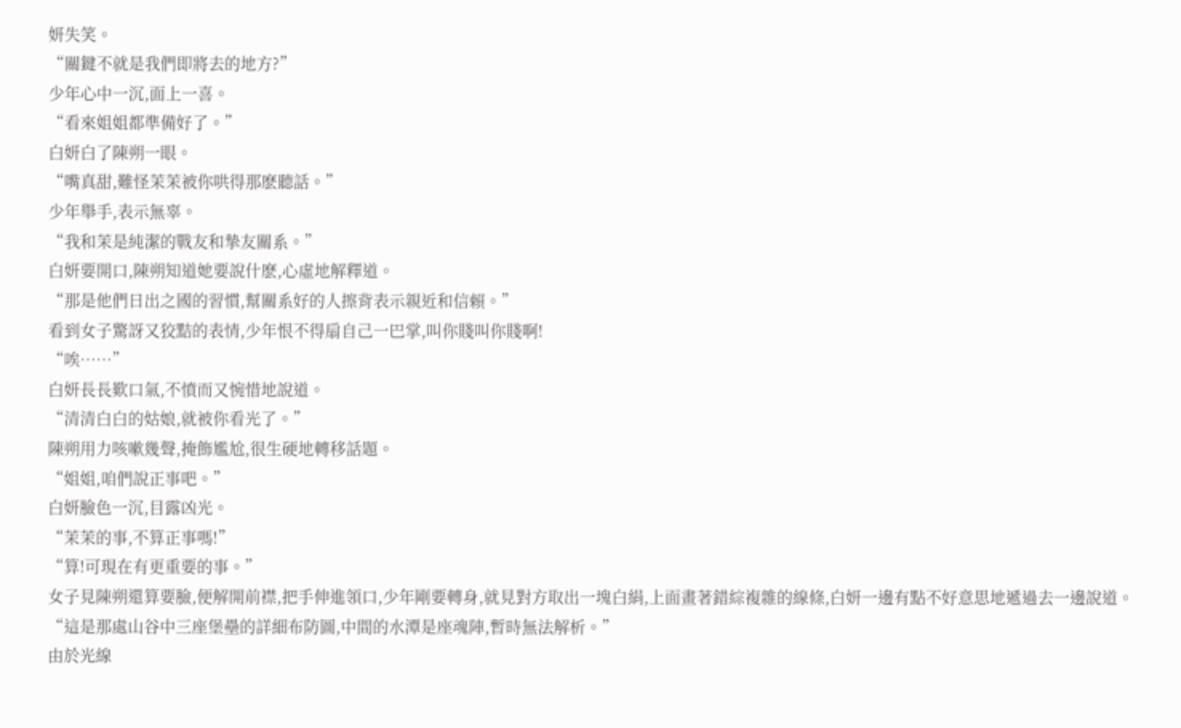妍失笑。
“關鍵不就是我們即將去的地方?”
少年心中一沉,面上一喜。
“看來姐姐都準備好了。”
白妍白了陳朔一眼。
“嘴真甜,難怪茉茉被你哄得那麽聽話。”
少年舉手,表示無辜。
“我和茉是純潔的戰友和摯友關系。”
白妍要開口,陳朔知道她要說什麽,心虛地解釋道。
“那是他們日出之國的習慣,幫關系好的人擦背表示親近和信賴。”
看到女子驚訝又狡黠的表情,少年恨不得扇自己一巴掌,叫你賤叫你賤啊!
“唉……”
白妍長長歎口氣,不憤而又惋惜地說道。
“清清白白的姑娘,就被你看光了。”
陳朔用力咳嗽幾聲,掩飾尷尬,很生硬地轉移話題。
“姐姐,咱們說正事吧。”
白妍臉色一沉,目露凶光。
“茉茉的事,不算正事嗎!”
“算!可現在有更重要的事。”
女子見陳朔還算要臉,便解開前襟,把手伸進領口,少年剛要轉身,就見對方取出一塊白絹,上面畫著錯綜複雜的線條,白妍一邊有點不好意思地遞過去一邊說道。
“這是那處山谷中三座堡壘的詳細布防圖,中間的水潭是座魂陣,暫時無法解析。”
由於光線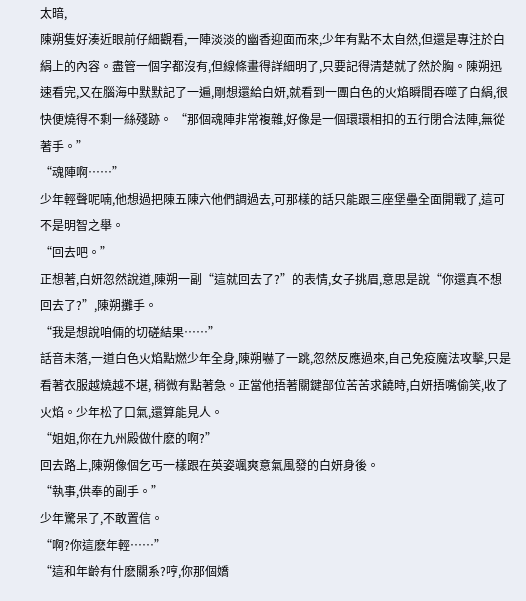太暗,
陳朔隻好湊近眼前仔細觀看,一陣淡淡的幽香迎面而來,少年有點不太自然,但還是專注於白絹上的內容。盡管一個字都沒有,但線條畫得詳細明了,只要記得清楚就了然於胸。陳朔迅速看完,又在腦海中默默記了一遍,剛想還給白妍,就看到一團白色的火焰瞬間吞噬了白絹,很快便燒得不剩一絲殘跡。 “那個魂陣非常複雜,好像是一個環環相扣的五行閉合法陣,無從著手。”
“魂陣啊……”
少年輕聲呢喃,他想過把陳五陳六他們調過去,可那樣的話只能跟三座堡壘全面開戰了,這可不是明智之舉。
“回去吧。”
正想著,白妍忽然說道,陳朔一副“這就回去了?”的表情,女子挑眉,意思是說“你還真不想回去了?”,陳朔攤手。
“我是想說咱倆的切磋結果……”
話音未落,一道白色火焰點燃少年全身,陳朔嚇了一跳,忽然反應過來,自己免疫魔法攻擊,只是看著衣服越燒越不堪, 稍微有點著急。正當他捂著關鍵部位苦苦求饒時,白妍捂嘴偷笑,收了火焰。少年松了口氣,還算能見人。
“姐姐,你在九州殿做什麽的啊?”
回去路上,陳朔像個乞丐一樣跟在英姿颯爽意氣風發的白妍身後。
“執事,供奉的副手。”
少年驚呆了,不敢置信。
“啊?你這麽年輕……”
“這和年齡有什麽關系?哼,你那個嬌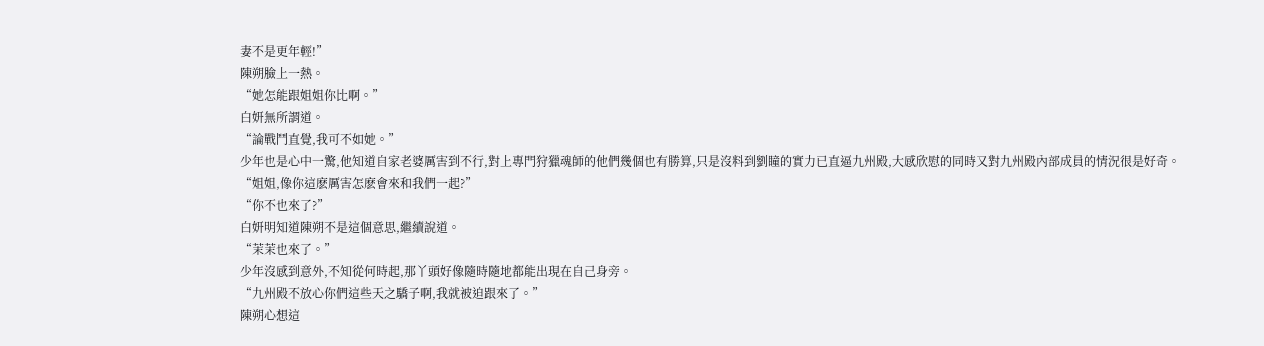妻不是更年輕!”
陳朔臉上一熱。
“她怎能跟姐姐你比啊。”
白妍無所謂道。
“論戰鬥直覺,我可不如她。”
少年也是心中一驚,他知道自家老婆厲害到不行,對上專門狩獵魂師的他們幾個也有勝算,只是沒料到劉瞳的實力已直逼九州殿,大感欣慰的同時又對九州殿內部成員的情況很是好奇。
“姐姐,像你這麽厲害怎麽會來和我們一起?”
“你不也來了?”
白妍明知道陳朔不是這個意思,繼續說道。
“茉茉也來了。”
少年沒感到意外,不知從何時起,那丫頭好像隨時隨地都能出現在自己身旁。
“九州殿不放心你們這些天之驕子啊,我就被迫跟來了。”
陳朔心想這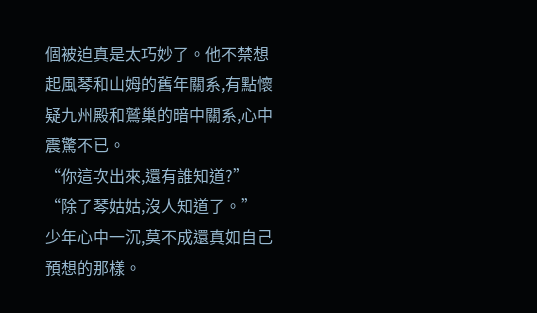個被迫真是太巧妙了。他不禁想起風琴和山姆的舊年關系,有點懷疑九州殿和鷲巢的暗中關系,心中震驚不已。
“你這次出來,還有誰知道?”
“除了琴姑姑,沒人知道了。”
少年心中一沉,莫不成還真如自己預想的那樣。